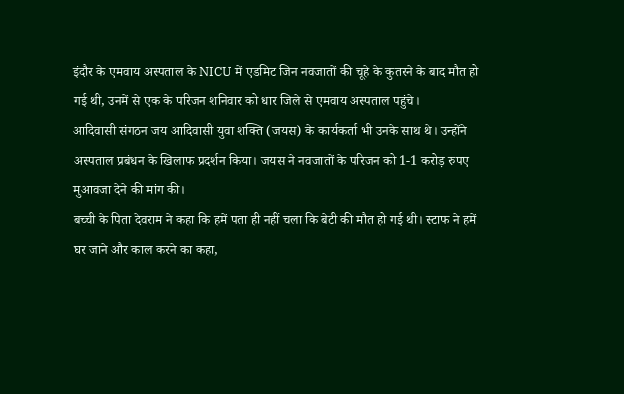इंदौर के एमवाय अस्पताल के NICU में एडमिट जिन नवजातों की चूहे के कुतरने के बाद मौत हो गई थी, उनमें से एक के परिजन शनिवार को धार जिले से एमवाय अस्पताल पहुंचे।
आदिवासी संगठन जय आदिवासी युवा शक्ति (जयस) के कार्यकर्ता भी उनके साथ थे। उन्होंने अस्पताल प्रबंधन के खिलाफ प्रदर्शन किया। जयस ने नवजातों के परिजन को 1-1 करोड़ रुपए मुआवजा देने की मांग की।
बच्ची के पिता देवराम ने कहा कि हमें पता ही नहीं चला कि बेटी की मौत हो गई थी। स्टाफ ने हमें घर जाने और काल करने का कहा,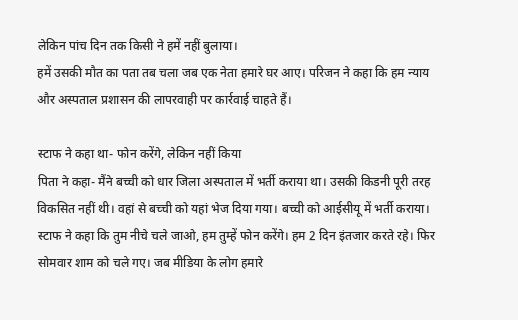लेकिन पांच दिन तक किसी ने हमें नहीं बुलाया।
हमें उसकी मौत का पता तब चला जब एक नेता हमारे घर आए। परिजन ने कहा कि हम न्याय और अस्पताल प्रशासन की लापरवाही पर कार्रवाई चाहते हैं।

स्टाफ ने कहा था- फोन करेंगे, लेकिन नहीं किया
पिता ने कहा- मैंने बच्ची को धार जिला अस्पताल में भर्ती कराया था। उसकी किडनी पूरी तरह विकसित नहीं थी। वहां से बच्ची को यहां भेज दिया गया। बच्ची को आईसीयू में भर्ती कराया।
स्टाफ ने कहा कि तुम नीचे चले जाओ, हम तुम्हें फोन करेंगे। हम 2 दिन इंतजार करते रहे। फिर सोमवार शाम को चले गए। जब मीडिया के लोग हमारे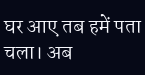घर आए तब हमें पता चला। अब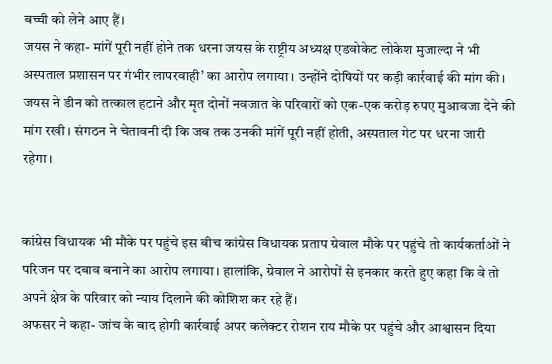बच्ची को लेने आए हैं।
जयस ने कहा- मांगें पूरी नहीं होने तक धरना जयस के राष्ट्रीय अध्यक्ष एडवोकेट लोकेश मुजाल्दा ने भी अस्पताल प्रशासन पर गंभीर लापरवाही’ का आरोप लगाया। उन्होंने दोषियों पर कड़ी कार्रवाई की मांग की। जयस ने डीन को तत्काल हटाने और मृत दोनों नवजात के परिवारों को एक-एक करोड़ रुपए मुआवजा देने की मांग रखी। संगठन ने चेतावनी दी कि जब तक उनकी मांगें पूरी नहीं होती, अस्पताल गेट पर धरना जारी रहेगा।


कांग्रेस विधायक भी मौके पर पहुंचे इस बीच कांग्रेस विधायक प्रताप ग्रेवाल मौके पर पहुंचे तो कार्यकर्ताओं ने परिजन पर दबाव बनाने का आरोप लगाया। हालांकि, ग्रेवाल ने आरोपों से इनकार करते हुए कहा कि वे तो अपने क्षेत्र के परिवार को न्याय दिलाने की कोशिश कर रहे हैं।
अफसर ने कहा- जांच के बाद होगी कार्रवाई अपर कलेक्टर रोशन राय मौके पर पहुंचे और आश्वासन दिया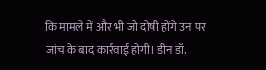कि मामले में और भी जो दोषी होंगे उन पर जांच के बाद कार्रवाई होगी। डीन डॉ.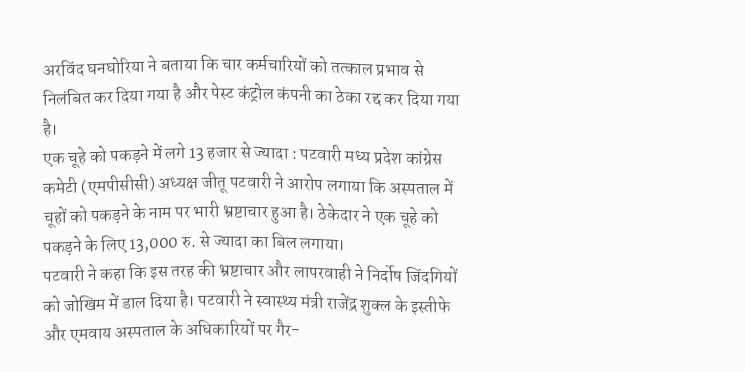अरविंद घनघोरिया ने बताया कि चार कर्मचारियों को तत्काल प्रभाव से निलंबित कर दिया गया है और पेस्ट कंट्रोल कंपनी का ठेका रद्द कर दिया गया है।
एक चूहे को पकड़ने में लगे 13 हजार से ज्यादा : पटवारी मध्य प्रदेश कांग्रेस कमेटी (एमपीसीसी) अध्यक्ष जीतू पटवारी ने आरोप लगाया कि अस्पताल में चूहों को पकड़ने के नाम पर भारी भ्रष्टाचार हुआ है। ठेकेदार ने एक चूहे को पकड़ने के लिए 13,000 रु. से ज्यादा का बिल लगाया।
पटवारी ने कहा कि इस तरह की भ्रष्टाचार और लापरवाही ने निर्दोष जिंदगियों को जोखिम में डाल दिया है। पटवारी ने स्वास्थ्य मंत्री राजेंद्र शुक्ल के इस्तीफे और एमवाय अस्पताल के अधिकारियों पर गैर-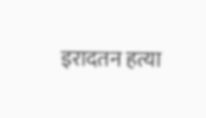इरादतन हत्या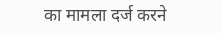का मामला दर्ज करने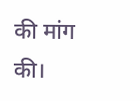की मांग की।